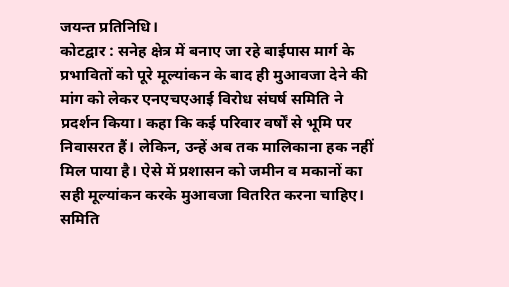जयन्त प्रतिनिधि।
कोटद्वार : सनेह क्षेत्र में बनाए जा रहे बाईपास मार्ग के प्रभावितों को पूरे मूल्यांकन के बाद ही मुआवजा देने की मांग को लेकर एनएचएआई विरोध संघर्ष समिति ने प्रदर्शन किया। कहा कि कई परिवार वर्षों से भूमि पर निवासरत हैं। लेकिन, उन्हें अब तक मालिकाना हक नहीं मिल पाया है। ऐसे में प्रशासन को जमीन व मकानों का सही मूल्यांकन करके मुआवजा वितरित करना चाहिए।
समिति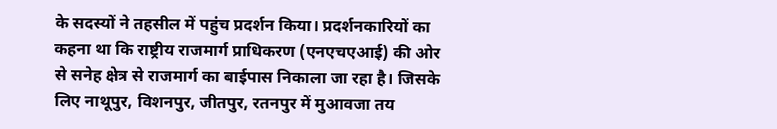के सदस्यों ने तहसील में पहुंच प्रदर्शन किया। प्रदर्शनकारियों का कहना था कि राष्ट्रीय राजमार्ग प्राधिकरण (एनएचएआई) की ओर से सनेह क्षेत्र से राजमार्ग का बाईपास निकाला जा रहा है। जिसके लिए नाथूपुर, विशनपुर, जीतपुर, रतनपुर में मुआवजा तय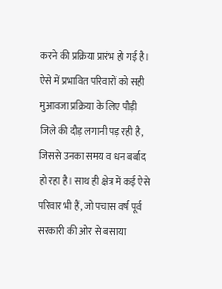करने की प्रक्रिया प्रारंभ हो गई है। ऐसे में प्रभावित परिवारों को सही मुआवजा प्रक्रिया के लिए पौड़ी जिले की दौड़ लगानी पड़ रही है, जिससे उनका समय व धन बर्बाद हो रहा है। साथ ही क्षेत्र में कई ऐसे परिवार भी हैं, जो पचास वर्ष पूर्व सरकारी की ओर से बसाया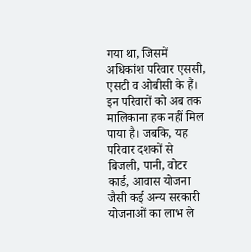गया था, जिसमें अधिकांश परिवार एससी, एसटी व ओबीसी के हैं। इन परिवारों को अब तक मालिकाना हक नहीं मिल पाया है। जबकि, यह परिवार दशकों से बिजली, पानी, वोटर कार्ड, आवास योजना जैसी कई अन्य सरकारी योजनाओं का लाभ ले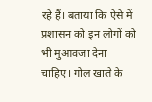रहे हैं। बताया कि ऐसे में प्रशासन को इन लोगों को भी मुआवजा देना चाहिए। गोल खाते के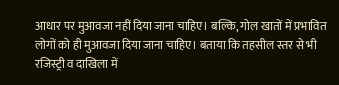आधार पर मुआवजा नहीं दिया जाना चाहिए। बल्कि, गोल खातों में प्रभावित लोगों को ही मुआवजा दिया जाना चाहिए। बताया कि तहसील स्तर से भी रजिस्ट्री व दाखिला में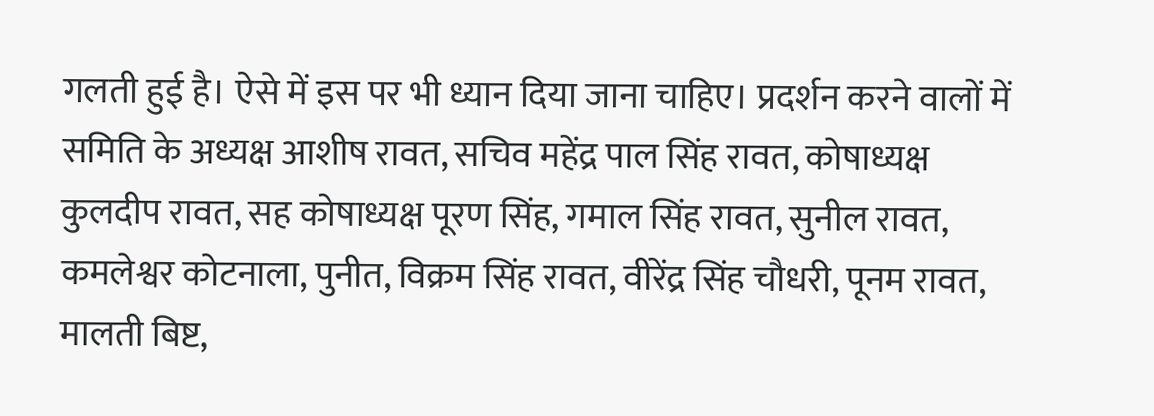गलती हुई है। ऐसे में इस पर भी ध्यान दिया जाना चाहिए। प्रदर्शन करने वालों में समिति के अध्यक्ष आशीष रावत, सचिव महेंद्र पाल सिंह रावत, कोषाध्यक्ष कुलदीप रावत, सह कोषाध्यक्ष पूरण सिंह, गमाल सिंह रावत, सुनील रावत, कमलेश्वर कोटनाला, पुनीत, विक्रम सिंह रावत, वीरेंद्र सिंह चौधरी, पूनम रावत, मालती बिष्ट,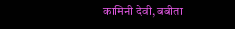कामिनी देवी, बबीता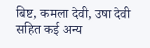बिष्ट, कमला देवी, उषा देवी सहित कई अन्य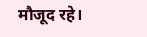मौजूद रहे।